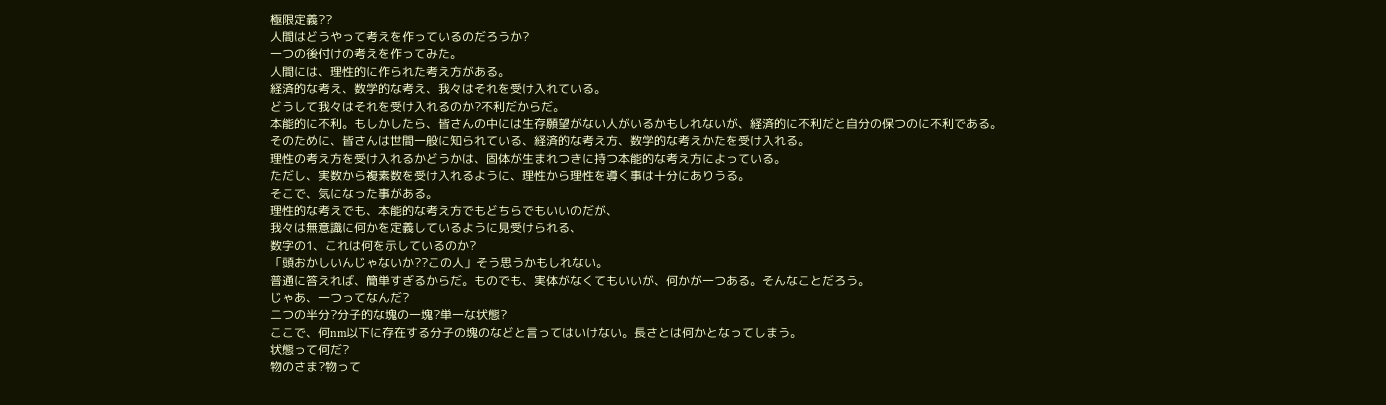極限定義??
人間はどうやって考えを作っているのだろうか?
一つの後付けの考えを作ってみた。
人間には、理性的に作られた考え方がある。
経済的な考え、数学的な考え、我々はそれを受け入れている。
どうして我々はそれを受け入れるのか?不利だからだ。
本能的に不利。もしかしたら、皆さんの中には生存願望がない人がいるかもしれないが、経済的に不利だと自分の保つのに不利である。
そのために、皆さんは世間一般に知られている、経済的な考え方、数学的な考えかたを受け入れる。
理性の考え方を受け入れるかどうかは、固体が生まれつきに持つ本能的な考え方によっている。
ただし、実数から複素数を受け入れるように、理性から理性を導く事は十分にありうる。
そこで、気になった事がある。
理性的な考えでも、本能的な考え方でもどちらでもいいのだが、
我々は無意識に何かを定義しているように見受けられる、
数字の1、これは何を示しているのか?
「頭おかしいんじゃないか??この人」そう思うかもしれない。
普通に答えれば、簡単すぎるからだ。ものでも、実体がなくてもいいが、何かが一つある。そんなことだろう。
じゃあ、一つってなんだ?
二つの半分?分子的な塊の一塊?単一な状態?
ここで、何nm以下に存在する分子の塊のなどと言ってはいけない。長さとは何かとなってしまう。
状態って何だ?
物のさま?物って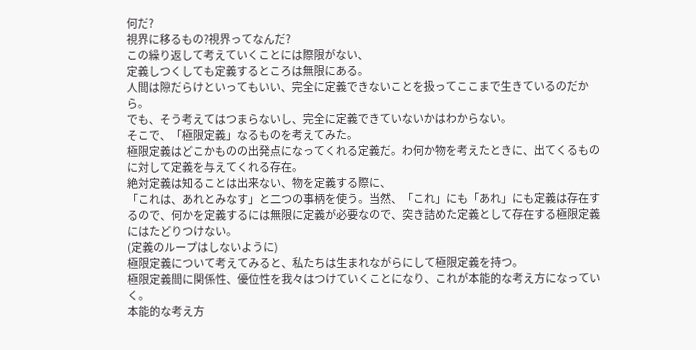何だ?
視界に移るもの?視界ってなんだ?
この繰り返して考えていくことには際限がない、
定義しつくしても定義するところは無限にある。
人間は隙だらけといってもいい、完全に定義できないことを扱ってここまで生きているのだから。
でも、そう考えてはつまらないし、完全に定義できていないかはわからない。
そこで、「極限定義」なるものを考えてみた。
極限定義はどこかものの出発点になってくれる定義だ。わ何か物を考えたときに、出てくるものに対して定義を与えてくれる存在。
絶対定義は知ることは出来ない、物を定義する際に、
「これは、あれとみなす」と二つの事柄を使う。当然、「これ」にも「あれ」にも定義は存在するので、何かを定義するには無限に定義が必要なので、突き詰めた定義として存在する極限定義にはたどりつけない。
(定義のループはしないように)
極限定義について考えてみると、私たちは生まれながらにして極限定義を持つ。
極限定義間に関係性、優位性を我々はつけていくことになり、これが本能的な考え方になっていく。
本能的な考え方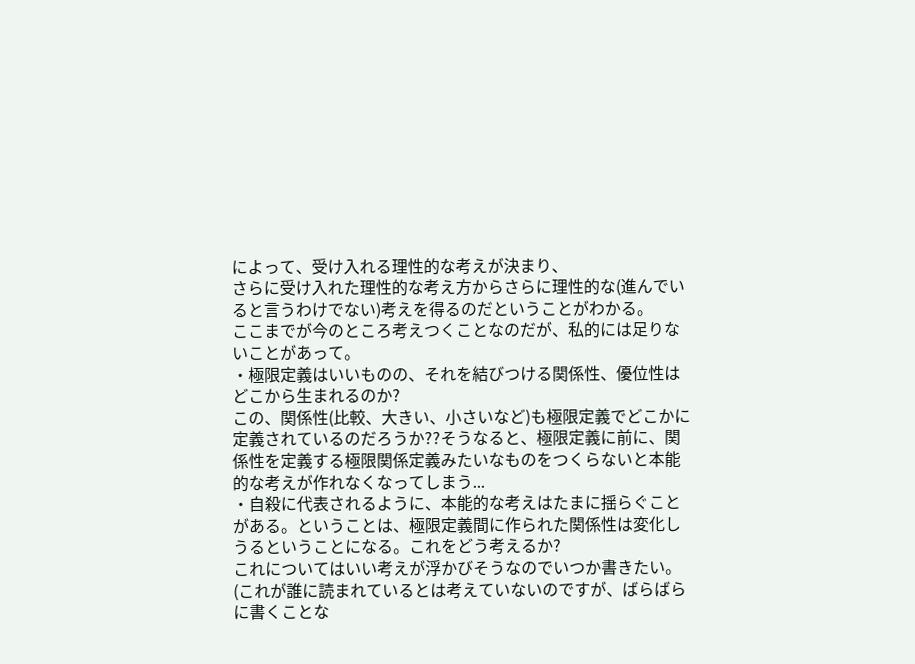によって、受け入れる理性的な考えが決まり、
さらに受け入れた理性的な考え方からさらに理性的な(進んでいると言うわけでない)考えを得るのだということがわかる。
ここまでが今のところ考えつくことなのだが、私的には足りないことがあって。
・極限定義はいいものの、それを結びつける関係性、優位性はどこから生まれるのか?
この、関係性(比較、大きい、小さいなど)も極限定義でどこかに定義されているのだろうか??そうなると、極限定義に前に、関係性を定義する極限関係定義みたいなものをつくらないと本能的な考えが作れなくなってしまう...
・自殺に代表されるように、本能的な考えはたまに揺らぐことがある。ということは、極限定義間に作られた関係性は変化しうるということになる。これをどう考えるか?
これについてはいい考えが浮かびそうなのでいつか書きたい。(これが誰に読まれているとは考えていないのですが、ばらばらに書くことな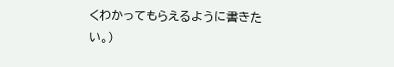くわかってもらえるように書きたい。)